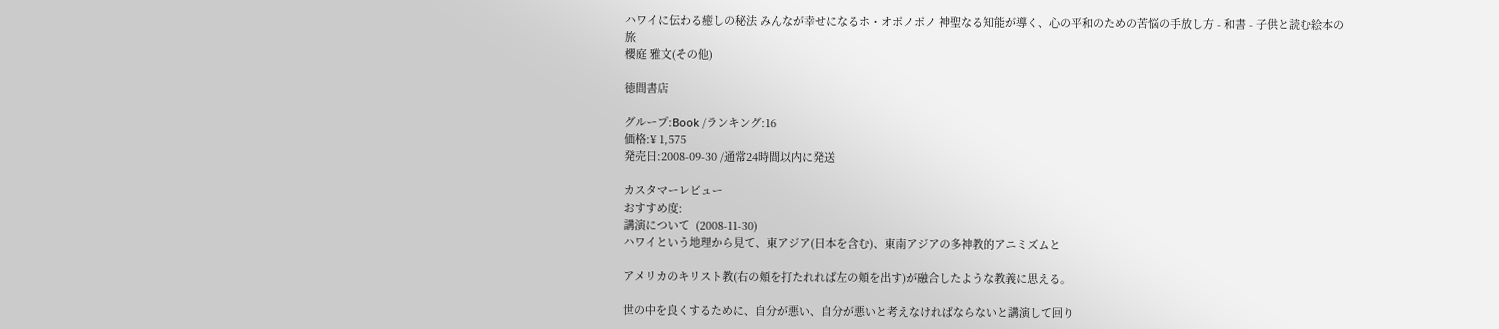ハワイに伝わる癒しの秘法 みんなが幸せになるホ・オポノポノ 神聖なる知能が導く、心の平和のための苦悩の手放し方 - 和書 - 子供と読む絵本の旅
櫻庭 雅文(その他)

徳間書店

グループ:Book /ランキング:16
価格:¥ 1,575
発売日:2008-09-30 /通常24時間以内に発送

カスタマーレビュー
おすすめ度:
講演について  (2008-11-30)
ハワイという地理から見て、東アジア(日本を含む)、東南アジアの多神教的アニミズムと

アメリカのキリスト教(右の頬を打たれれば左の頬を出す)が融合したような教義に思える。

世の中を良くするために、自分が悪い、自分が悪いと考えなければならないと講演して回り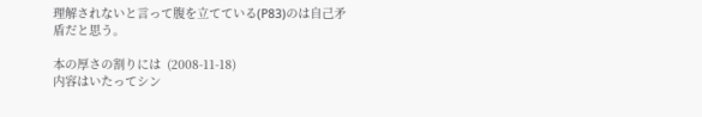理解されないと言って腹を立てている(P83)のは自己矛盾だと思う。

本の厚さの割りには  (2008-11-18)
内容はいたってシン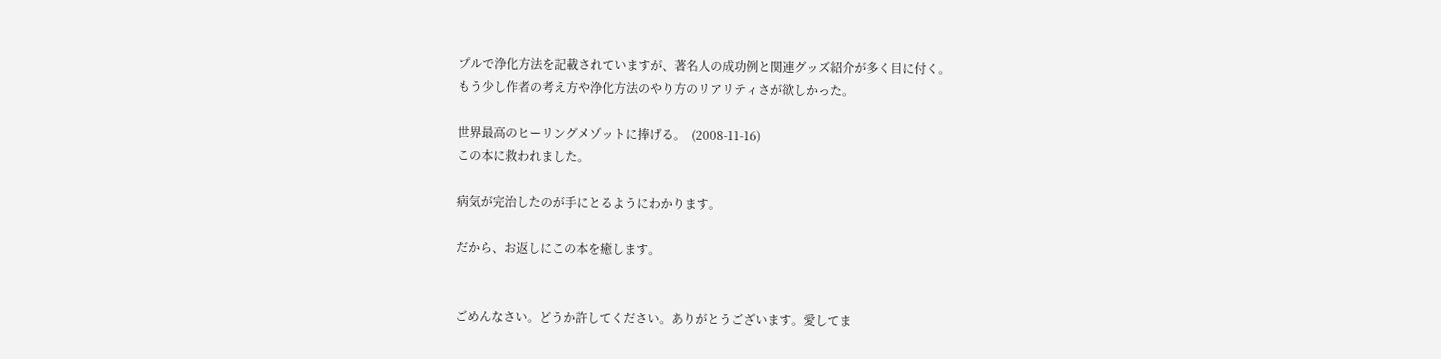プルで浄化方法を記載されていますが、著名人の成功例と関連グッズ紹介が多く目に付く。
もう少し作者の考え方や浄化方法のやり方のリアリティさが欲しかった。

世界最高のヒーリングメゾットに捧げる。  (2008-11-16)
この本に救われました。

病気が完治したのが手にとるようにわかります。

だから、お返しにこの本を癒します。


ごめんなさい。どうか許してください。ありがとうございます。愛してま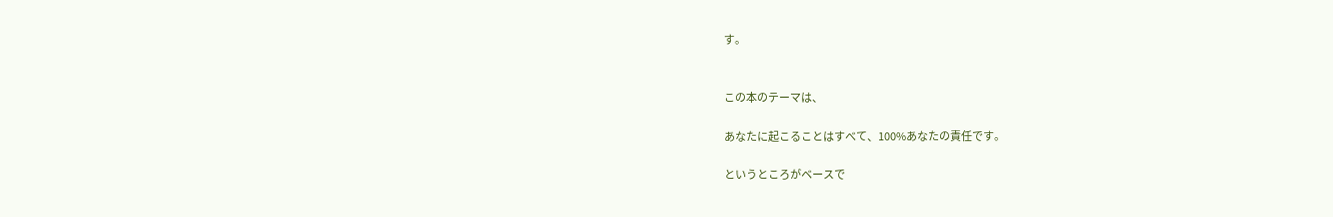す。


この本のテーマは、

あなたに起こることはすべて、100%あなたの責任です。

というところがベースで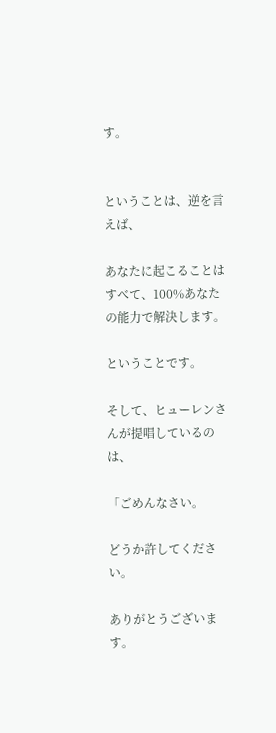す。


ということは、逆を言えば、

あなたに起こることはすべて、100%あなたの能力で解決します。

ということです。

そして、ヒューレンさんが提唱しているのは、

「ごめんなさい。

どうか許してください。

ありがとうございます。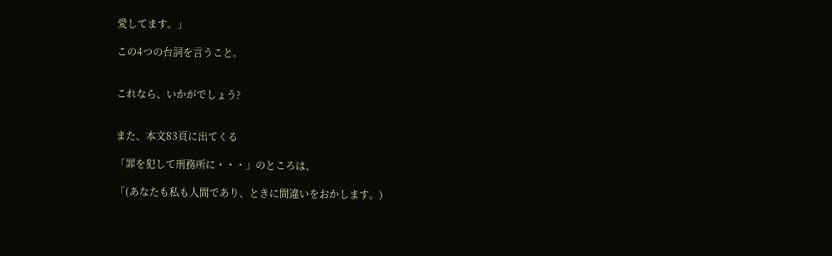愛してます。」

この4つの台詞を言うこと。


これなら、いかがでしょう?


また、本文83頁に出てくる

「罪を犯して刑務所に・・・」のところは、

「(あなたも私も人間であり、ときに間違いをおかします。)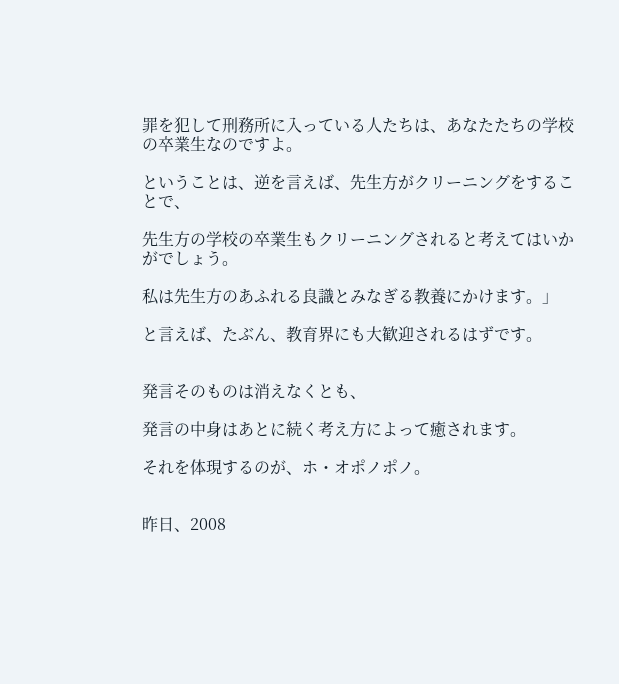罪を犯して刑務所に入っている人たちは、あなたたちの学校の卒業生なのですよ。

ということは、逆を言えば、先生方がクリーニングをすることで、

先生方の学校の卒業生もクリーニングされると考えてはいかがでしょう。

私は先生方のあふれる良識とみなぎる教養にかけます。」

と言えば、たぶん、教育界にも大歓迎されるはずです。


発言そのものは消えなくとも、

発言の中身はあとに続く考え方によって癒されます。

それを体現するのが、ホ・オポノポノ。


昨日、2008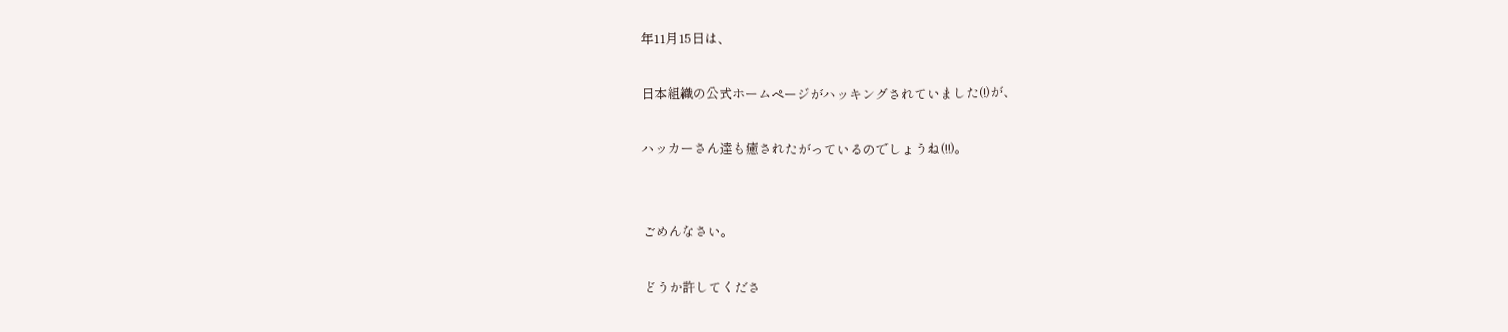年11月15日は、

日本組織の公式ホームページがハッキングされていました(!)が、

ハッカーさん達も癒されたがっているのでしょうね(!!)。


ごめんなさい。

どうか許してくださ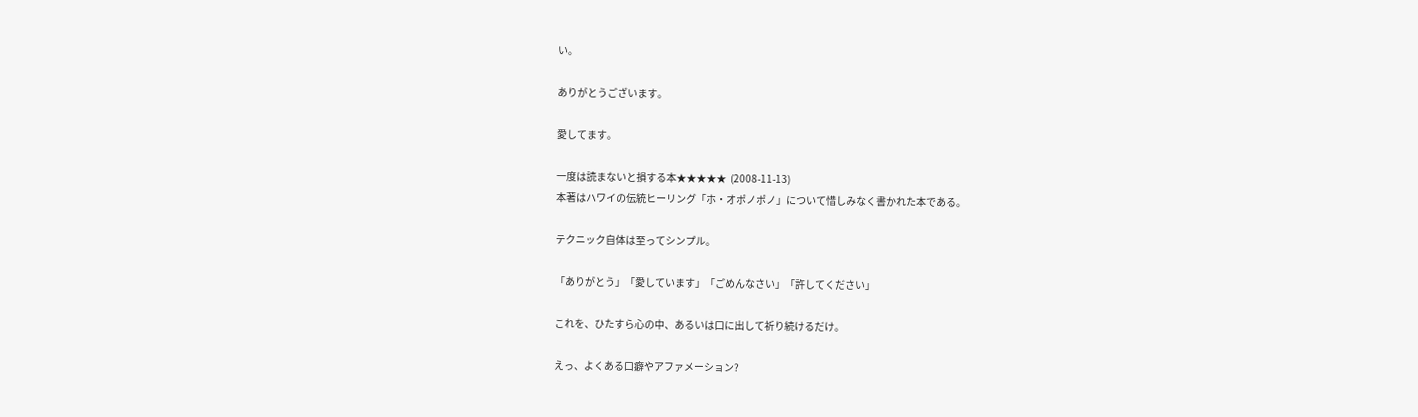い。

ありがとうございます。

愛してます。

一度は読まないと損する本★★★★★  (2008-11-13)
本著はハワイの伝統ヒーリング「ホ・オポノポノ」について惜しみなく書かれた本である。

テクニック自体は至ってシンプル。

「ありがとう」「愛しています」「ごめんなさい」「許してください」

これを、ひたすら心の中、あるいは口に出して祈り続けるだけ。

えっ、よくある口癖やアファメーション?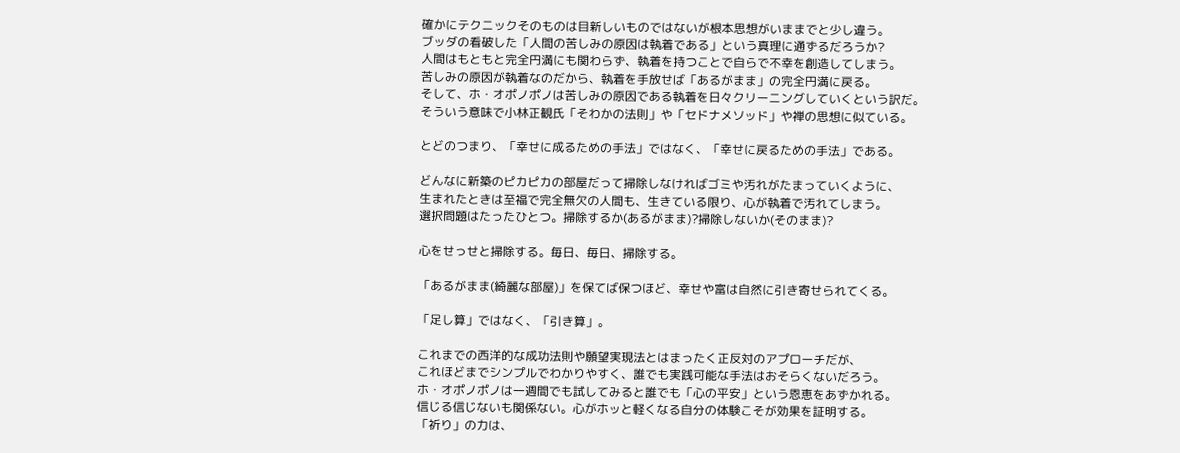確かにテクニックそのものは目新しいものではないが根本思想がいままでと少し違う。
ブッダの看破した「人間の苦しみの原因は執着である」という真理に通ずるだろうか?
人間はもともと完全円満にも関わらず、執着を持つことで自らで不幸を創造してしまう。
苦しみの原因が執着なのだから、執着を手放せば「あるがまま」の完全円満に戻る。
そして、ホ・オポノポノは苦しみの原因である執着を日々クリーニングしていくという訳だ。
そういう意味で小林正観氏「そわかの法則」や「セドナメソッド」や禅の思想に似ている。

とどのつまり、「幸せに成るための手法」ではなく、「幸せに戻るための手法」である。

どんなに新築のピカピカの部屋だって掃除しなければゴミや汚れがたまっていくように、
生まれたときは至福で完全無欠の人間も、生きている限り、心が執着で汚れてしまう。
選択問題はたったひとつ。掃除するか(あるがまま)?掃除しないか(そのまま)?

心をせっせと掃除する。毎日、毎日、掃除する。

「あるがまま(綺麗な部屋)」を保てば保つほど、幸せや富は自然に引き寄せられてくる。

「足し算」ではなく、「引き算」。

これまでの西洋的な成功法則や願望実現法とはまったく正反対のアプローチだが、
これほどまでシンプルでわかりやすく、誰でも実践可能な手法はおそらくないだろう。
ホ・オポノポノは一週間でも試してみると誰でも「心の平安」という恩恵をあずかれる。
信じる信じないも関係ない。心がホッと軽くなる自分の体験こそが効果を証明する。
「祈り」の力は、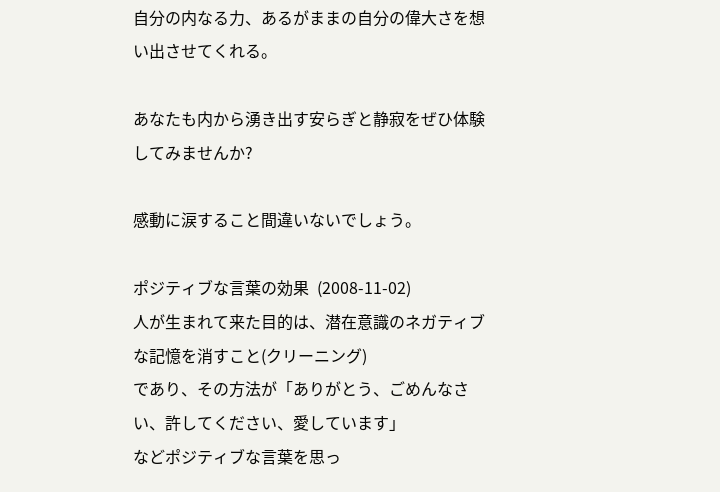自分の内なる力、あるがままの自分の偉大さを想い出させてくれる。

あなたも内から湧き出す安らぎと静寂をぜひ体験してみませんか?

感動に涙すること間違いないでしょう。

ポジティブな言葉の効果  (2008-11-02)
人が生まれて来た目的は、潜在意識のネガティブな記憶を消すこと(クリーニング)
であり、その方法が「ありがとう、ごめんなさい、許してください、愛しています」
などポジティブな言葉を思っ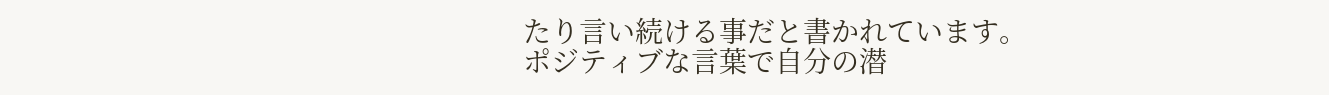たり言い続ける事だと書かれています。
ポジティブな言葉で自分の潜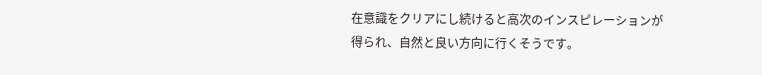在意識をクリアにし続けると高次のインスピレーションが
得られ、自然と良い方向に行くそうです。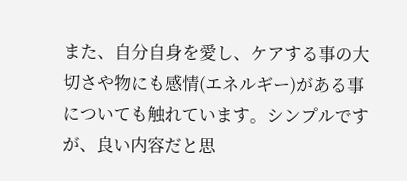また、自分自身を愛し、ケアする事の大切さや物にも感情(エネルギー)がある事
についても触れています。シンプルですが、良い内容だと思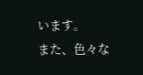います。
また、色々な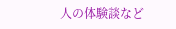人の体験談など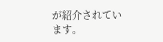が紹介されています。